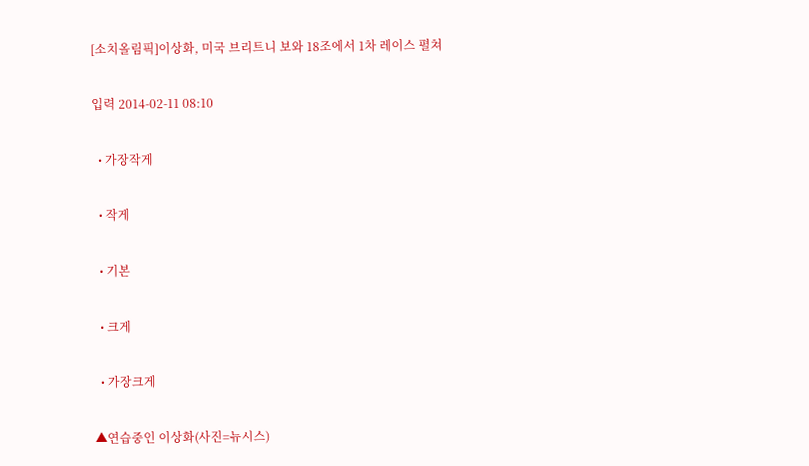[소치올림픽]이상화, 미국 브리트니 보와 18조에서 1차 레이스 펼쳐

입력 2014-02-11 08:10

  • 가장작게

  • 작게

  • 기본

  • 크게

  • 가장크게

▲연습중인 이상화(사진=뉴시스)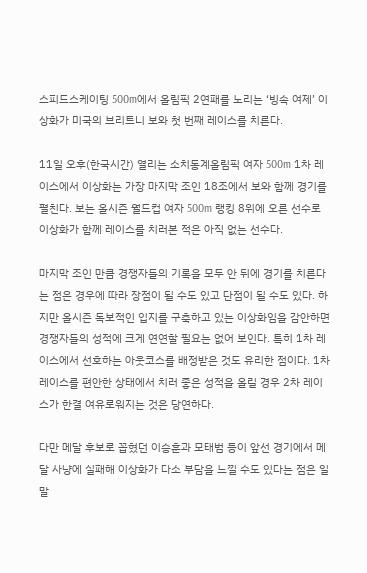스피드스케이팅 500m에서 올림픽 2연패를 노리는 ‘빙속 여제’ 이상화가 미국의 브리트니 보와 첫 번째 레이스를 치른다.

11일 오후(한국시간) 열리는 소치동계올림픽 여자 500m 1차 레이스에서 이상화는 가장 마지막 조인 18조에서 보와 함께 경기를 펼친다. 보는 올시즌 월드컵 여자 500m 랭킹 8위에 오른 선수로 이상화가 함께 레이스를 치러본 적은 아직 없는 선수다.

마지막 조인 만큼 경쟁자들의 기록을 모두 안 뒤에 경기를 치른다는 점은 경우에 따라 장점이 될 수도 있고 단점이 될 수도 있다. 하지만 올시즌 독보적인 입지를 구축하고 있는 이상화임을 감안하면 경쟁자들의 성적에 크게 연연할 필요는 없어 보인다. 특히 1차 레이스에서 선호하는 아웃코스를 배정받은 것도 유리한 점이다. 1차 레이스를 편안한 상태에서 치러 좋은 성적을 올릴 경우 2차 레이스가 한결 여유로워지는 것은 당연하다.

다만 메달 후보로 꼽혔던 이승훈과 모태범 등이 앞선 경기에서 메달 사냥에 실패해 이상화가 다소 부담을 느낄 수도 있다는 점은 일말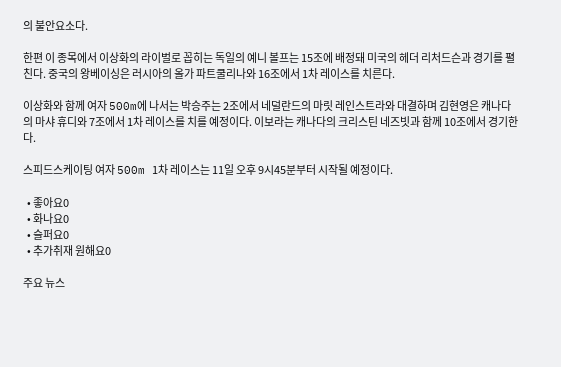의 불안요소다.

한편 이 종목에서 이상화의 라이벌로 꼽히는 독일의 예니 볼프는 15조에 배정돼 미국의 헤더 리처드슨과 경기를 펼친다. 중국의 왕베이싱은 러시아의 올가 파트쿨리나와 16조에서 1차 레이스를 치른다.

이상화와 함께 여자 500m에 나서는 박승주는 2조에서 네덜란드의 마릿 레인스트라와 대결하며 김현영은 캐나다의 마샤 휴디와 7조에서 1차 레이스를 치를 예정이다. 이보라는 캐나다의 크리스틴 네즈빗과 함께 10조에서 경기한다.

스피드스케이팅 여자 500m 1차 레이스는 11일 오후 9시45분부터 시작될 예정이다.

  • 좋아요0
  • 화나요0
  • 슬퍼요0
  • 추가취재 원해요0

주요 뉴스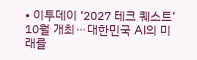• 이투데이 ‘2027 테크 퀘스트’ 10월 개최⋯대한민국 AI의 미래를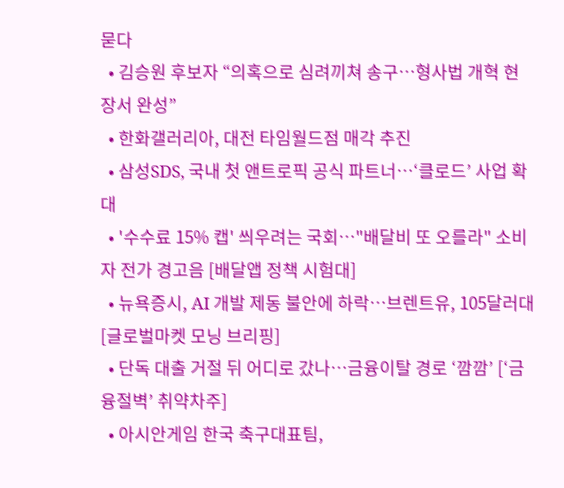묻다
  • 김승원 후보자 “의혹으로 심려끼쳐 송구…형사법 개혁 현장서 완성”
  • 한화갤러리아, 대전 타임월드점 매각 추진
  • 삼성SDS, 국내 첫 앤트로픽 공식 파트너…‘클로드’ 사업 확대
  • '수수료 15% 캡' 씌우려는 국회…"배달비 또 오를라" 소비자 전가 경고음 [배달앱 정책 시험대]
  • 뉴욕증시, AI 개발 제동 불안에 하락⋯브렌트유, 105달러대 [글로벌마켓 모닝 브리핑]
  • 단독 대출 거절 뒤 어디로 갔나⋯금융이탈 경로 ‘깜깜’ [‘금융절벽’ 취약차주]
  • 아시안게임 한국 축구대표팀,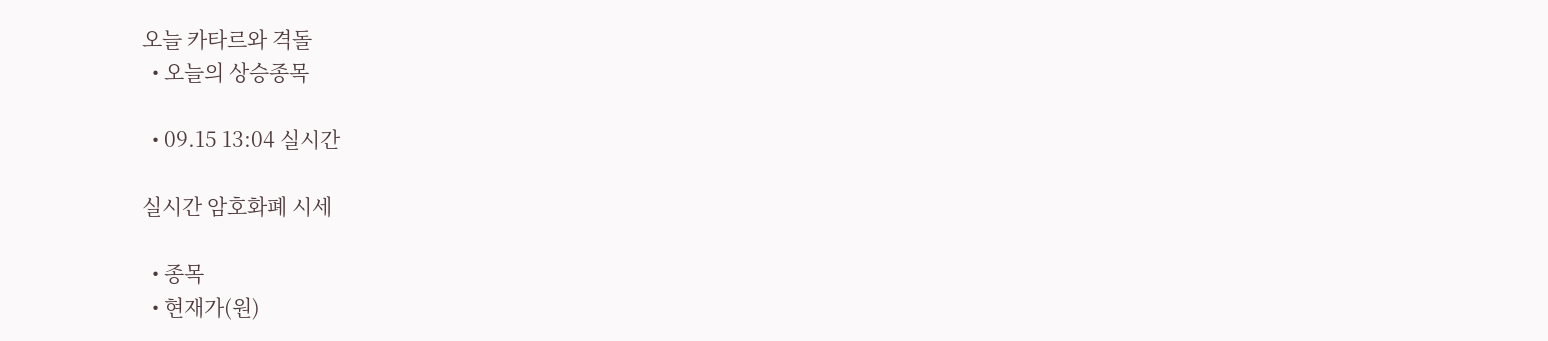오늘 카타르와 격돌
  • 오늘의 상승종목

  • 09.15 13:04 실시간

실시간 암호화폐 시세

  • 종목
  • 현재가(원)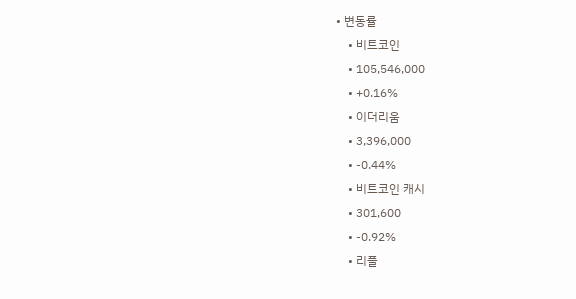• 변동률
    • 비트코인
    • 105,546,000
    • +0.16%
    • 이더리움
    • 3,396,000
    • -0.44%
    • 비트코인 캐시
    • 301,600
    • -0.92%
    • 리플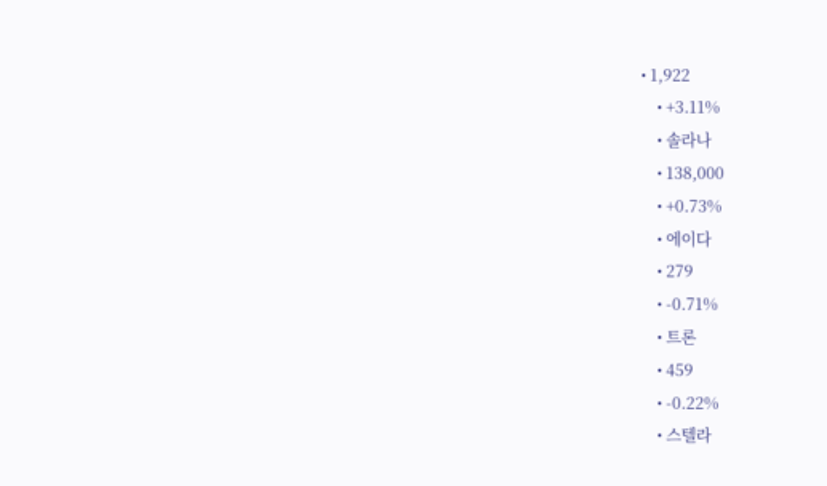• 1,922
    • +3.11%
    • 솔라나
    • 138,000
    • +0.73%
    • 에이다
    • 279
    • -0.71%
    • 트론
    • 459
    • -0.22%
    • 스텔라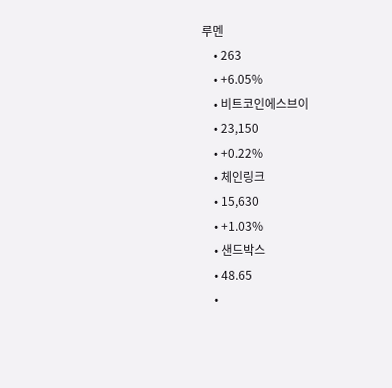루멘
    • 263
    • +6.05%
    • 비트코인에스브이
    • 23,150
    • +0.22%
    • 체인링크
    • 15,630
    • +1.03%
    • 샌드박스
    • 48.65
    •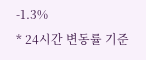-1.3%
* 24시간 변동률 기준